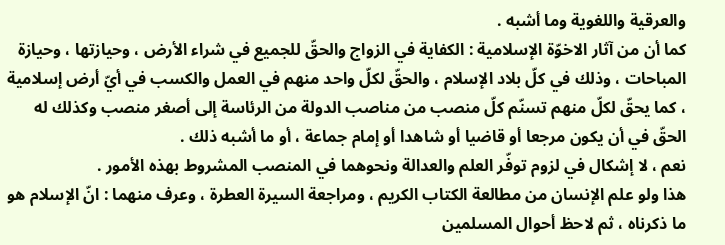والعرقية واللغوية وما أشبه .
كما أن من آثار الاخوّة الإسلامية : الكفاية في الزواج والحقّ للجميع في شراء الأرض ، وحيازتها ، وحيازة المباحات ، وذلك في كلّ بلاد الإسلام ، والحقّ لكلّ واحد منهم في العمل والكسب في أيّ أرض إسلامية ، كما يحقّ لكلّ منهم تسنّم كلّ منصب من مناصب الدولة من الرئاسة إلى أصغر منصب وكذلك له الحقّ في أن يكون مرجعا أو قاضيا أو شاهدا أو إمام جماعة ، أو ما أشبه ذلك .
نعم ، لا إشكال في لزوم توفّر العلم والعدالة ونحوهما في المنصب المشروط بهذه الأمور .
هذا ولو علم الإنسان من مطالعة الكتاب الكريم ، ومراجعة السيرة العطرة ، وعرف منهما : انّ الإسلام هو ما ذكرناه ، ثم لاحظ أحوال المسلمين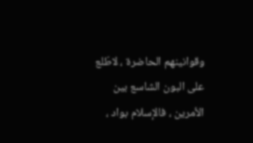وقوانينهم الحاضرة ، لاطّلع على البون الشاسع بين الأمرين ، فالإسلام بواد ،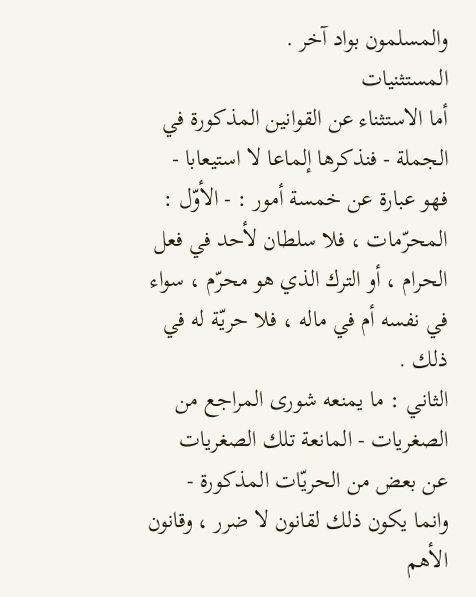والمسلمون بواد آخر .
المستثنيات
أما الاستثناء عن القوانين المذكورة في الجملة - فنذكرها إلماعا لا استيعابا - فهو عبارة عن خمسة أمور : - الأوّل : المحرّمات ، فلا سلطان لأحد في فعل الحرام ، أو الترك الذي هو محرّم ، سواء في نفسه أم في ماله ، فلا حريّة له في ذلك .
الثاني : ما يمنعه شورى المراجع من الصغريات - المانعة تلك الصغريات عن بعض من الحريّات المذكورة - وانما يكون ذلك لقانون لا ضرر ، وقانون الأهم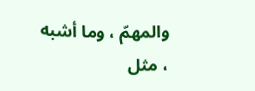والمهمّ ، وما أشبه ، مثل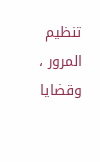تنظيم المرور ، وقضايا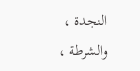النجدة ، والشرطة ،